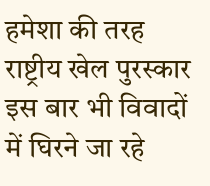हमेशा की तरह राष्ट्रीय खेल पुरस्कार इस बार भी विवादों में घिरने जा रहे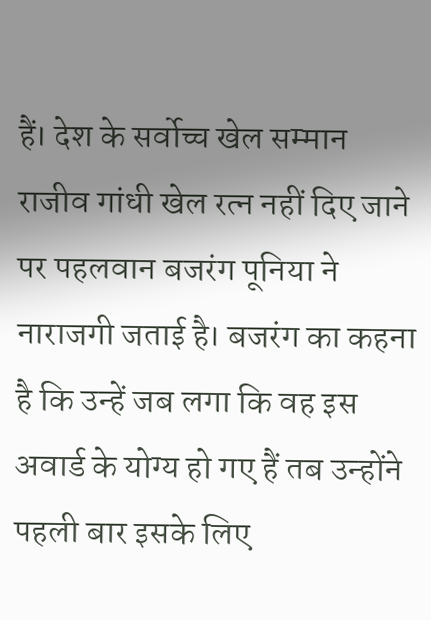हैं। देश के सर्वोच्च खेल सम्मान राजीव गांधी खेल रत्न नहीं दिए जाने पर पहलवान बजरंग पूनिया ने नाराजगी जताई है। बजरंग का कहना है कि उन्हें जब लगा कि वह इस अवार्ड के योग्य हो गए हैं तब उन्होंने पहली बार इसके लिए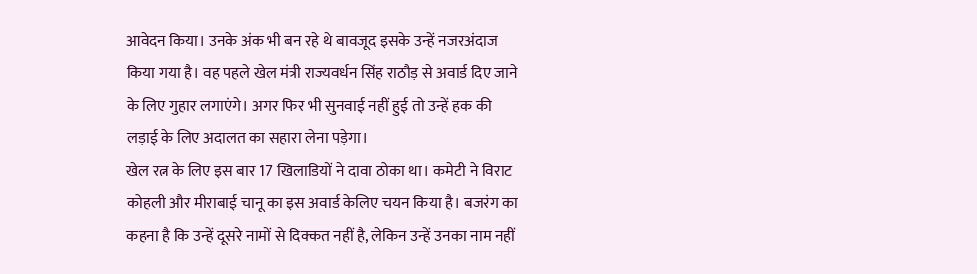आवेदन किया। उनके अंक भी बन रहे थे बावजूद इसके उन्हें नजरअंदाज किया गया है। वह पहले खेल मंत्री राज्यवर्धन सिंह राठौड़ से अवार्ड दिए जाने के लिए गुहार लगाएंगे। अगर फिर भी सुनवाई नहीं हुई तो उन्हें हक की लड़ाई के लिए अदालत का सहारा लेना पड़ेगा।
खेल रत्न के लिए इस बार 17 खिलाडियों ने दावा ठोका था। कमेटी ने विराट कोहली और मीराबाई चानू का इस अवार्ड केलिए चयन किया है। बजरंग का कहना है कि उन्हें दूसरे नामों से दिक्कत नहीं है, लेकिन उन्हें उनका नाम नहीं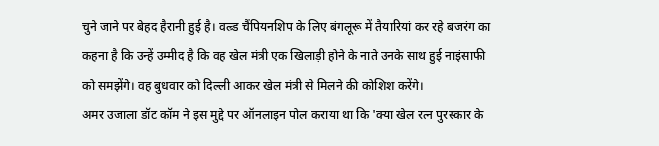चुने जाने पर बेहद हैरानी हुई है। वल्र्ड चैंपियनशिप के लिए बंगलूरू में तैयारियां कर रहे बजरंग का कहना है कि उन्हें उम्मीद है कि वह खेल मंत्री एक खिलाड़ी होने के नाते उनके साथ हुई नाइंसाफी को समझेंगे। वह बुधवार को दिल्ली आकर खेल मंत्री से मिलने की कोशिश करेंगे।
अमर उजाला डॉट कॉम ने इस मुद्दे पर ऑनलाइन पोल कराया था कि 'क्या खेल रत्न पुरस्कार के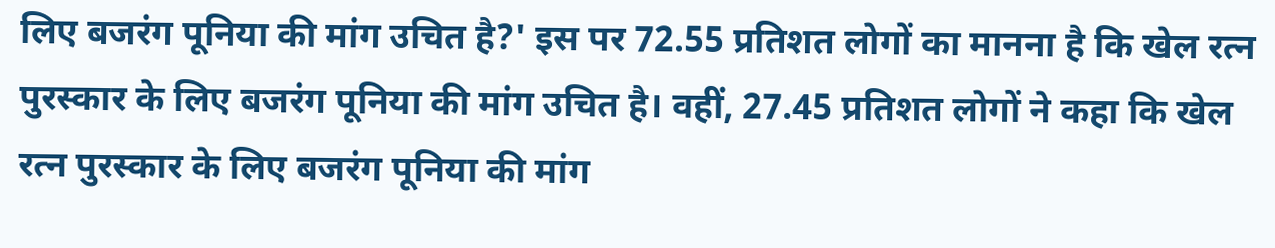लिए बजरंग पूनिया की मांग उचित है?' इस पर 72.55 प्रतिशत लोगों का मानना है कि खेल रत्न पुरस्कार के लिए बजरंग पूनिया की मांग उचित है। वहीं, 27.45 प्रतिशत लोगों ने कहा कि खेल रत्न पुरस्कार के लिए बजरंग पूनिया की मांग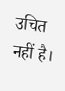उचित नहीं है।